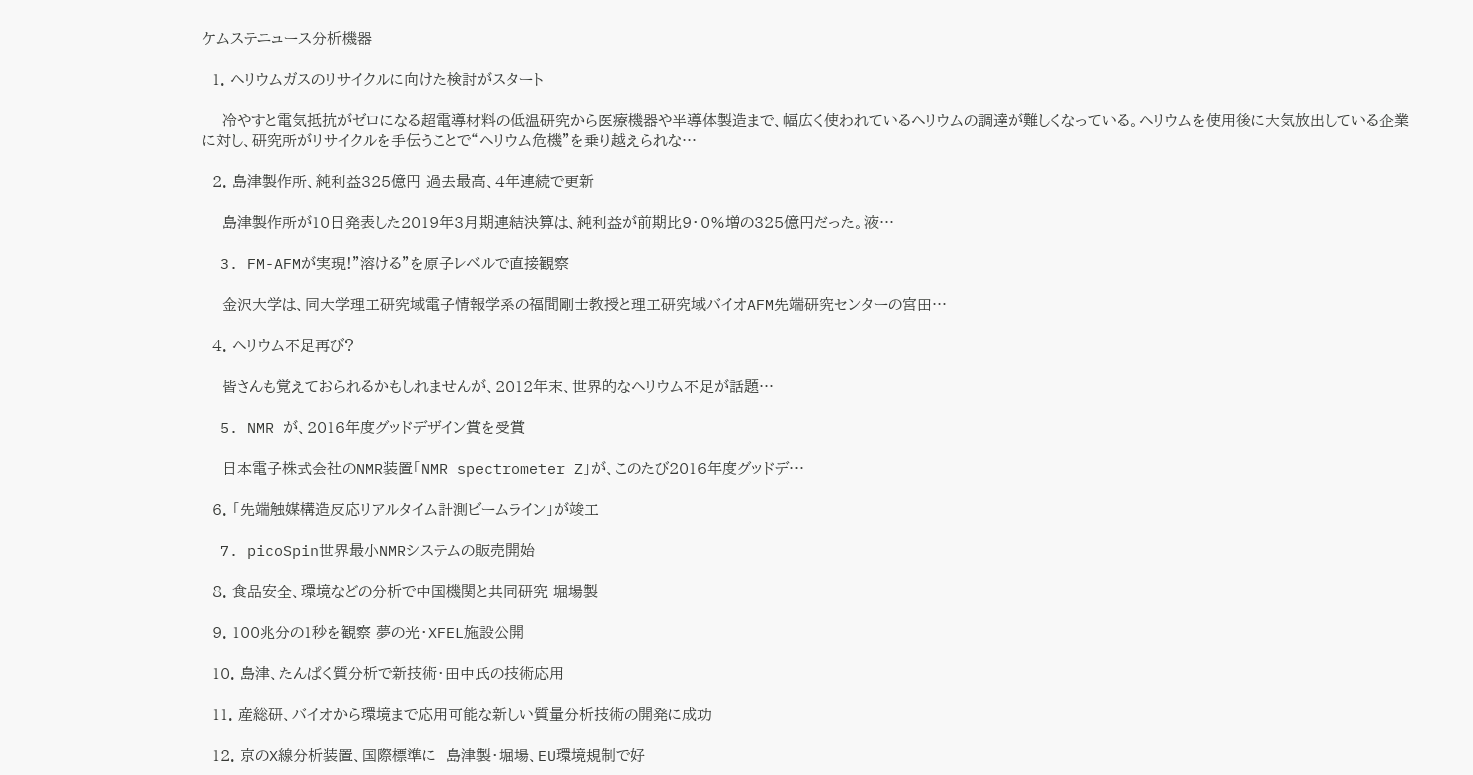ケムステニュース分析機器

  1. ヘリウムガスのリサイクルに向けた検討がスタート

    冷やすと電気抵抗がゼロになる超電導材料の低温研究から医療機器や半導体製造まで、幅広く使われているヘリウムの調達が難しくなっている。ヘリウムを使用後に大気放出している企業に対し、研究所がリサイクルを手伝うことで“ヘリウム危機”を乗り越えられな…

  2. 島津製作所、純利益325億円 過去最高、4年連続で更新

    島津製作所が10日発表した2019年3月期連結決算は、純利益が前期比9・0%増の325億円だった。液…

  3. FM-AFMが実現!”溶ける”を原子レベルで直接観察

    金沢大学は、同大学理工研究域電子情報学系の福間剛士教授と理工研究域バイオAFM先端研究センターの宮田…

  4. ヘリウム不足再び?

    皆さんも覚えておられるかもしれませんが、2012年末、世界的なヘリウム不足が話題…

  5. NMR が、2016年度グッドデザイン賞を受賞

    日本電子株式会社のNMR装置「NMR spectrometer Z」が、このたび2016年度グッドデ…

  6. 「先端触媒構造反応リアルタイム計測ビームライン」が竣工

  7. picoSpin世界最小NMRシステムの販売開始

  8. 食品安全、環境などの分析で中国機関と共同研究 堀場製

  9. 100兆分の1秒を観察 夢の光・XFEL施設公開

  10. 島津、たんぱく質分析で新技術・田中氏の技術応用

  11. 産総研、バイオから環境まで応用可能な新しい質量分析技術の開発に成功

  12. 京のX線分析装置、国際標準に  島津製・堀場、EU環境規制で好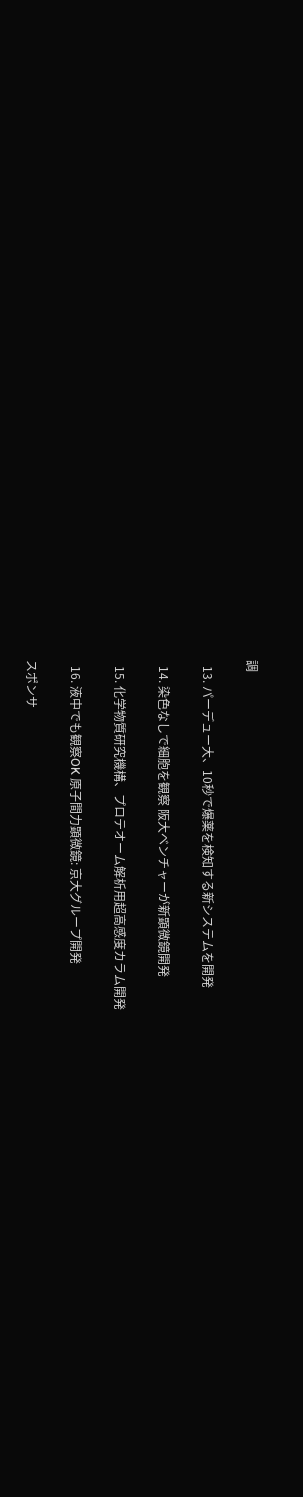調

  13. パーデュー大、10秒で爆薬を検知する新システムを開発

  14. 染色なしで細胞を観察 阪大ベンチャーが新顕微鏡開発

  15. 化学物質研究機構、プロテオーム解析用超高感度カラム開発

  16. 液中でも観察OK 原子間力顕微鏡: 京大グループ開発

スポンサ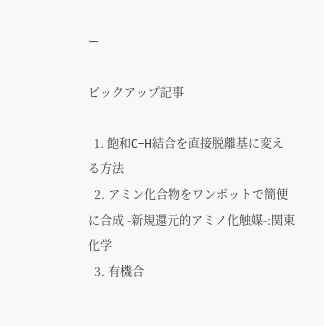ー

ピックアップ記事

  1. 飽和C–H結合を直接脱離基に変える方法
  2. アミン化合物をワンポットで簡便に合成 -新規還元的アミノ化触媒-:関東化学
  3. 有機合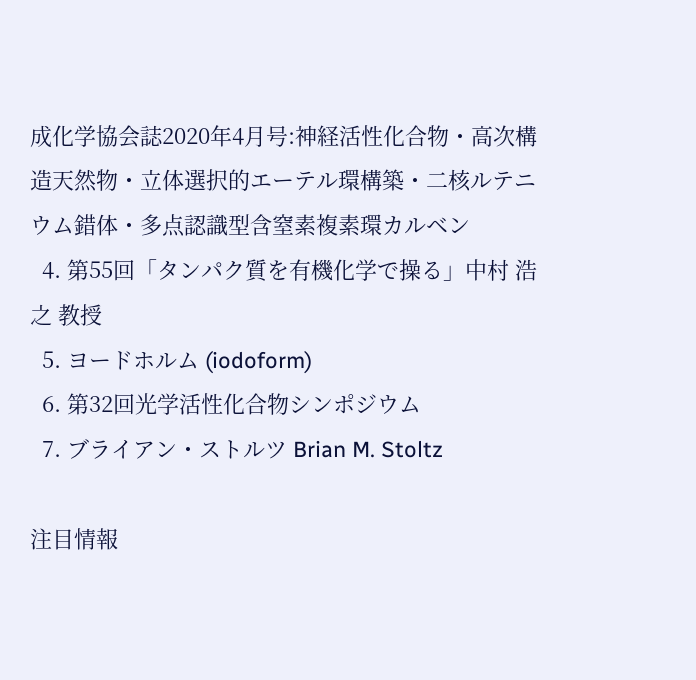成化学協会誌2020年4月号:神経活性化合物・高次構造天然物・立体選択的エーテル環構築・二核ルテニウム錯体・多点認識型含窒素複素環カルベン
  4. 第55回「タンパク質を有機化学で操る」中村 浩之 教授
  5. ヨードホルム (iodoform)
  6. 第32回光学活性化合物シンポジウム
  7. ブライアン・ストルツ Brian M. Stoltz

注目情報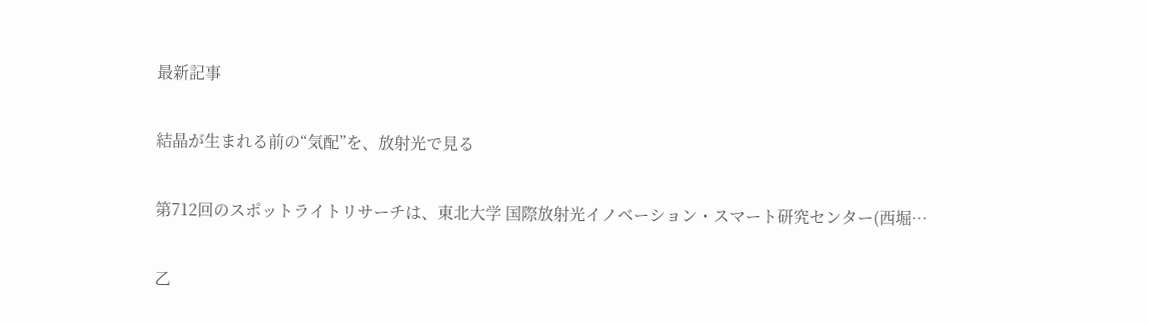最新記事

結晶が生まれる前の“気配”を、放射光で見る

第712回のスポットライトリサーチは、東北大学 国際放射光イノベーション・スマート研究センター(西堀…

乙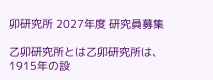卯研究所 2027年度 研究員募集

乙卯研究所とは乙卯研究所は、1915年の設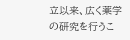立以来、広く薬学の研究を行うこ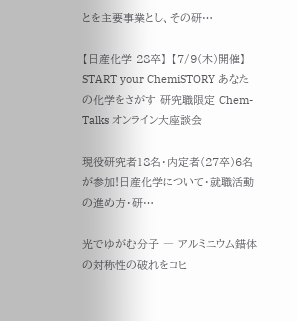とを主要事業とし、その研…

【日産化学 28卒】 【7/9(木)開催】START your ChemiSTORY あなたの化学をさがす 研究職限定 Chem-Talks オンライン大座談会

現役研究者18名・内定者(27卒)6名が参加!日産化学について・就職活動の進め方・研…

光でゆがむ分子 ― アルミニウム錯体の対称性の破れをコヒ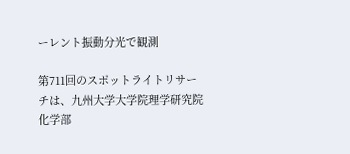ーレント振動分光で観測

第711回のスポットライトリサーチは、九州大学大学院理学研究院 化学部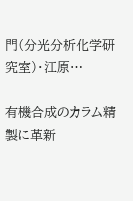門(分光分析化学研究室)・江原…

有機合成のカラム精製に革新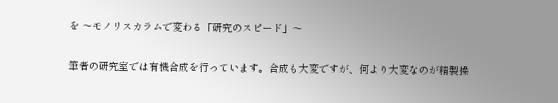を 〜モノリスカラムで変わる「研究のスピード」〜

筆者の研究室では有機合成を行っています。合成も大変ですが、何より大変なのが精製操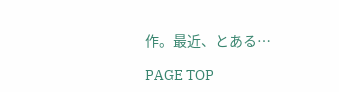作。最近、とある…

PAGE TOP